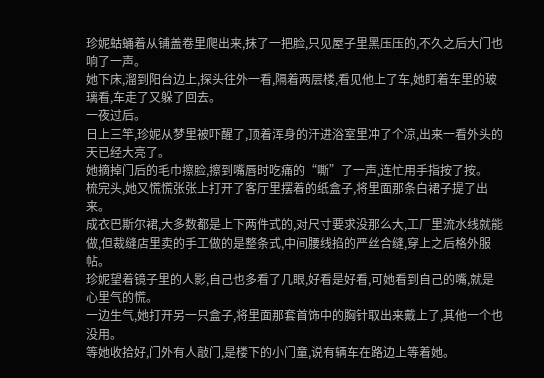珍妮蛄蛹着从铺盖卷里爬出来,抹了一把脸,只见屋子里黑压压的,不久之后大门也响了一声。
她下床,溜到阳台边上,探头往外一看,隔着两层楼,看见他上了车,她盯着车里的玻璃看,车走了又躲了回去。
一夜过后。
日上三竿,珍妮从梦里被吓醒了,顶着浑身的汗进浴室里冲了个凉,出来一看外头的天已经大亮了。
她摘掉门后的毛巾擦脸,擦到嘴唇时吃痛的“嘶”了一声,连忙用手指按了按。
梳完头,她又慌慌张张上打开了客厅里摆着的纸盒子,将里面那条白裙子提了出来。
成衣巴斯尔裙,大多数都是上下两件式的,对尺寸要求没那么大,工厂里流水线就能做,但裁缝店里卖的手工做的是整条式,中间腰线掐的严丝合缝,穿上之后格外服帖。
珍妮望着镜子里的人影,自己也多看了几眼,好看是好看,可她看到自己的嘴,就是心里气的慌。
一边生气,她打开另一只盒子,将里面那套首饰中的胸针取出来戴上了,其他一个也没用。
等她收拾好,门外有人敲门,是楼下的小门童,说有辆车在路边上等着她。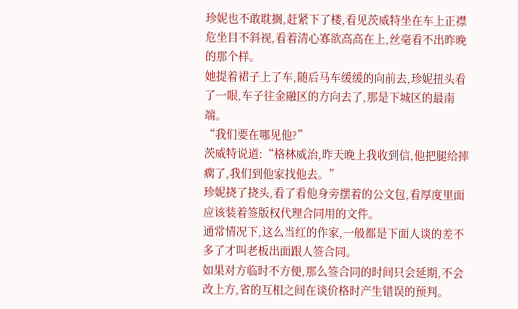珍妮也不敢耽搁,赶紧下了楼,看见茨威特坐在车上正襟危坐目不斜视,看着清心寡欲高高在上,丝毫看不出昨晚的那个样。
她提着裙子上了车,随后马车缓缓的向前去,珍妮扭头看了一眼,车子往金融区的方向去了,那是下城区的最南端。
“我们要在哪见他?”
茨威特说道:“格林威治,昨天晚上我收到信,他把腿给摔瘸了,我们到他家找他去。”
珍妮挠了挠头,看了看他身旁摆着的公文包,看厚度里面应该装着签版权代理合同用的文件。
通常情况下,这么当红的作家,一般都是下面人谈的差不多了才叫老板出面跟人签合同。
如果对方临时不方便,那么签合同的时间只会延期,不会改上方,省的互相之间在谈价格时产生错误的预判。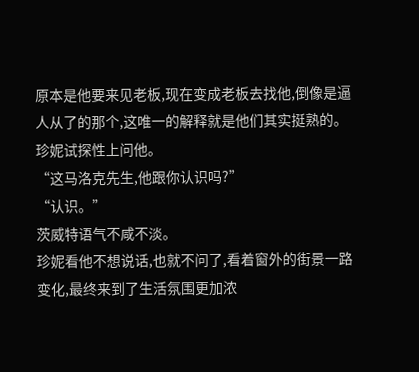原本是他要来见老板,现在变成老板去找他,倒像是逼人从了的那个,这唯一的解释就是他们其实挺熟的。
珍妮试探性上问他。
“这马洛克先生,他跟你认识吗?”
“认识。”
茨威特语气不咸不淡。
珍妮看他不想说话,也就不问了,看着窗外的街景一路变化,最终来到了生活氛围更加浓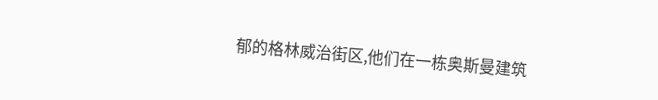郁的格林威治街区,他们在一栋奥斯曼建筑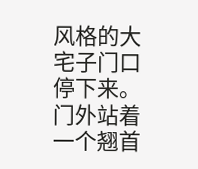风格的大宅子门口停下来。
门外站着一个翘首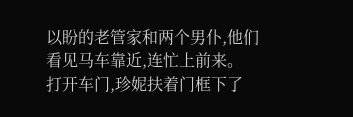以盼的老管家和两个男仆,他们看见马车靠近,连忙上前来。
打开车门,珍妮扶着门框下了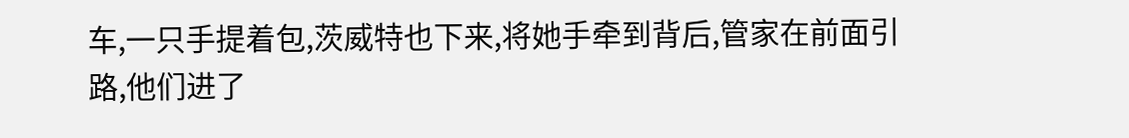车,一只手提着包,茨威特也下来,将她手牵到背后,管家在前面引路,他们进了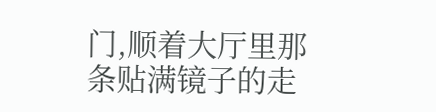门,顺着大厅里那条贴满镜子的走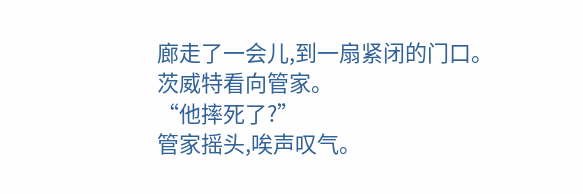廊走了一会儿,到一扇紧闭的门口。
茨威特看向管家。
“他摔死了?”
管家摇头,唉声叹气。